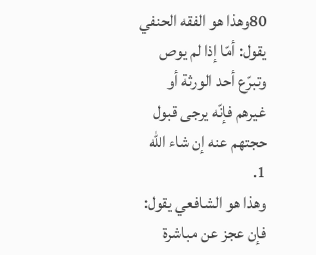80وهذا هو الفقه الحنفي يقول: أمّا إذا لم يوص وتبرّع أحد الورثة أو غيرهم فإنّه يرجى قبول حجتهم عنه إن شاء اللّٰه 1.
وهذا هو الشافعي يقول: فإن عجز عن مباشرة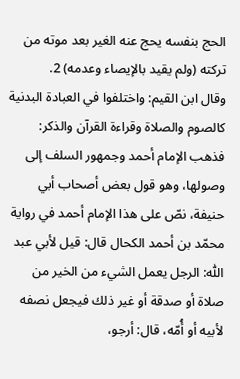الحج بنفسه يحج عنه الغير بعد موته من تركته (ولم يقيد بالإيصاء وعدمه) 2.
وقال ابن القيم: واختلفوا في العبادة البدنية كالصوم والصلاة وقراءة القرآن والذكر: فذهب الإمام أحمد وجمهور السلف إلى وصولها، وهو قول بعض أصحاب أبي حنيفة، نصّ على هذا الإمام أحمد في رواية محمّد بن أحمد الكحال قال: قيل لأبي عبد اللّٰه: الرجل يعمل الشيء من الخير من صلاة أو صدقة أو غير ذلك فيجعل نصفه لأبيه أو أُمّه، قال: أرجو،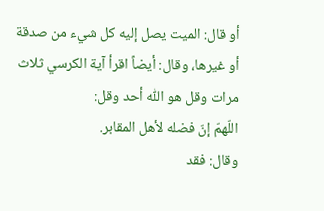أو قال: الميت يصل إليه كل شيء من صدقة أو غيرها، وقال: أيضاً اقرأ آية الكرسي ثلاث مرات وقل هو اللّٰه أحد وقل:
اللّهمّ إنّ فضله لأهل المقابر.
وقال: فقد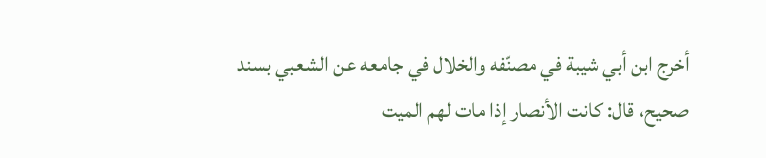أخرج ابن أبي شيبة في مصنّفه والخلال في جامعه عن الشعبي بسند صحيح، قال: كانت الأنصار إذا مات لهم الميت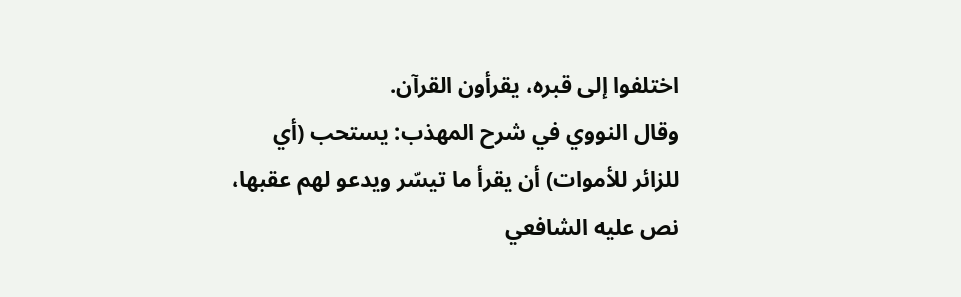اختلفوا إلى قبره، يقرأون القرآن.
وقال النووي في شرح المهذب: يستحب (أي للزائر للأموات) أن يقرأ ما تيسّر ويدعو لهم عقبها، نص عليه الشافعي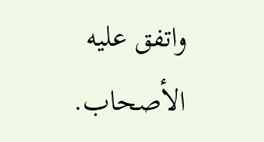واتفق عليه الأصحاب.